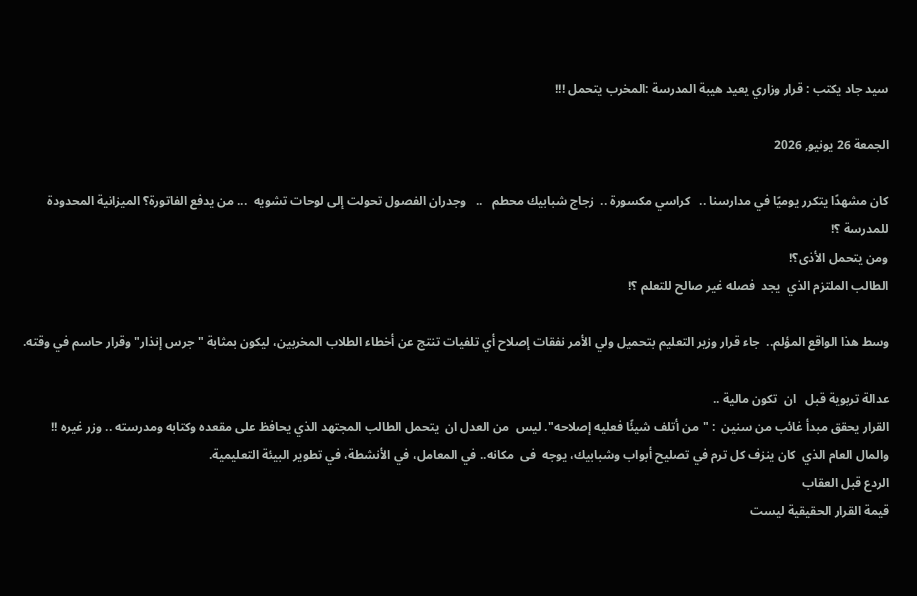سيد جاد يكتب : قرار وزاري يعيد هيبة المدرسة :المخرب يتحمل !!!

الجمعة 26 يونيو, 2026

كان مشهدًا يتكرر يوميًا في مدارسنا ..   كراسي مكسورة ..  زجاج شبابيك محطم   ..   وجدران الفصول تحولت إلى لوحات تشويه  ... من يدفع الفاتورة؟ الميزانية المحدودة للمدرسة ؟!
ومن يتحمل الأذى؟!
الطالب الملتزم الذي  يجد  فصله غير صالح للتعلم ؟!

وسط هذا الواقع المؤلم..  جاء قرار وزير التعليم بتحميل ولي الأمر نفقات إصلاح أي تلفيات تنتج عن أخطاء الطلاب المخربين، ليكون بمثابة "جرس إنذار" وقرار حاسم في وقته.

عدالة تربوية قبل   ان  تكون مالية ..
القرار يحقق مبدأ غائب من سنين  : "من أتلف شيئًا فعليه إصلاحه". ليس  من العدل ان  يتحمل الطالب المجتهد الذي يحافظ على مقعده وكتابه ومدرسته .. وزر غيره !!
والمال العام الذي  كان ينزف كل ترم في تصليح أبواب وشبابيك، يوجه  فى  مكانه.. في المعامل، في الأنشطة، في تطوير البيئة التعليمية.
الردع قبل العقاب
قيمة القرار الحقيقية ليست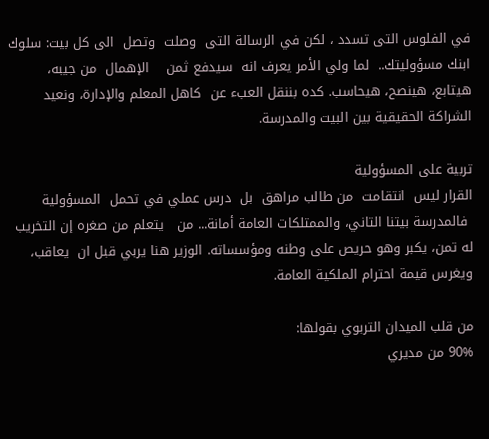في الفلوس التى تسدد ، لكن في الرسالة التى  وصلت  وتصل  الى كل بيت: سلوك ابنك مسؤوليتك..  لما ولي الأمر يعرف انه  سيدفع ثمن    الإهمال  من جيبه، هيتابع، هينصح، هيحاسب. كده بننقل العبء عن  كاهل المعلم والإدارة، ونعيد  الشراكة الحقيقية بين البيت والمدرسة.

تربية على المسؤولية
القرار ليس  انتقامت  من طالب مراهق  بل  درس عملي في تحمل  المسؤولية
 فالمدرسة بيتنا التاني، والممتلكات العامة أمانة... من   يتعلم من صغره إن التخريب له تمن، يكبر وهو حريص على وطنه ومؤسساته. الوزير هنا يربي قبل ان  يعاقب، ويغرس قيمة احترام الملكية العامة.

من قلب الميدان التربوي بقولها:
90% من مديري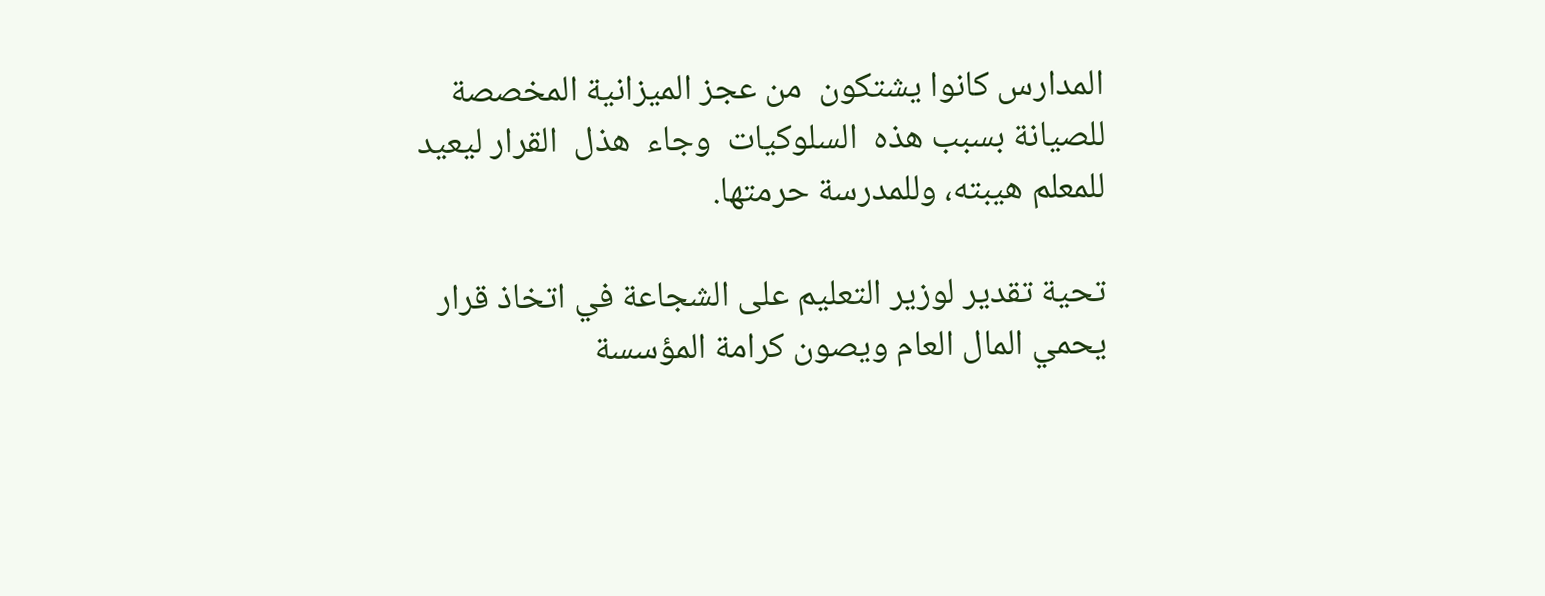المدارس كانوا يشتكون  من عجز الميزانية المخصصة  للصيانة بسبب هذه  السلوكيات  وجاء  هذل  القرار ليعيد  للمعلم هيبته، وللمدرسة حرمتها.

تحية تقدير لوزير التعليم على الشجاعة في اتخاذ قرار يحمي المال العام ويصون كرامة المؤسسة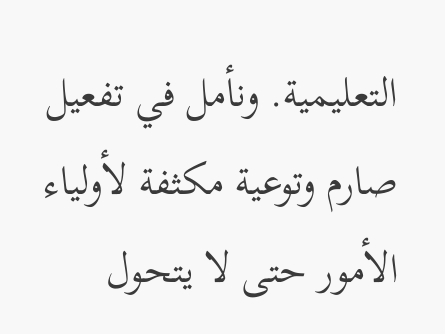التعليمية. ونأمل في تفعيل صارم وتوعية مكثفة لأولياء الأمور حتى لا يتحول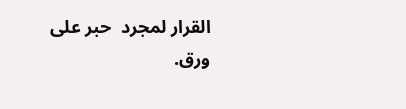القرار لمجرد  حبر على ورق.